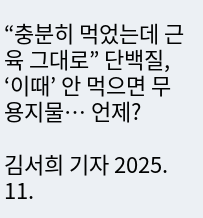“충분히 먹었는데 근육 그대로” 단백질, ‘이때’ 안 먹으면 무용지물… 언제?

김서희 기자 2025. 11.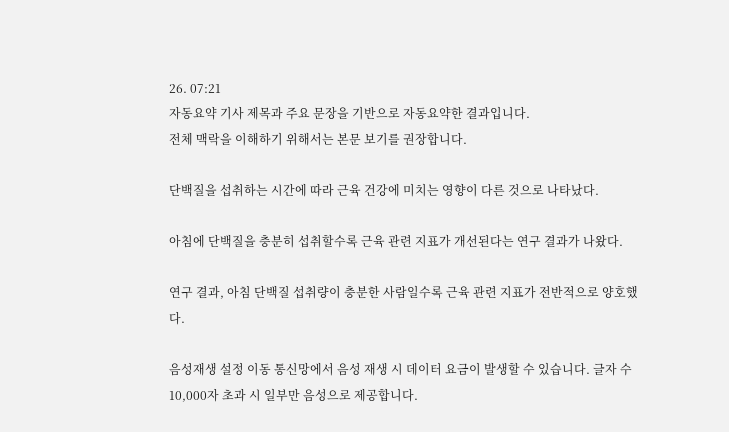26. 07:21
자동요약 기사 제목과 주요 문장을 기반으로 자동요약한 결과입니다.
전체 맥락을 이해하기 위해서는 본문 보기를 권장합니다.

단백질을 섭취하는 시간에 따라 근육 건강에 미치는 영향이 다른 것으로 나타났다.

아침에 단백질을 충분히 섭취할수록 근육 관련 지표가 개선된다는 연구 결과가 나왔다.

연구 결과, 아침 단백질 섭취량이 충분한 사람일수록 근육 관련 지표가 전반적으로 양호했다.

음성재생 설정 이동 통신망에서 음성 재생 시 데이터 요금이 발생할 수 있습니다. 글자 수 10,000자 초과 시 일부만 음성으로 제공합니다.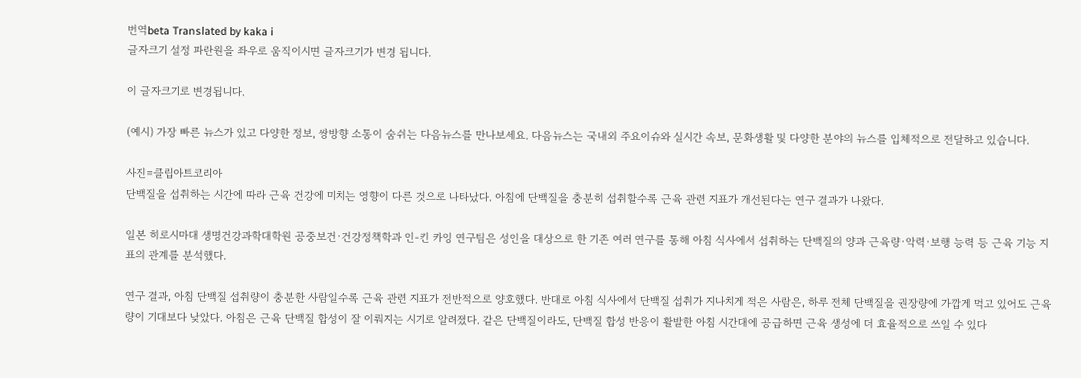번역beta Translated by kaka i
글자크기 설정 파란원을 좌우로 움직이시면 글자크기가 변경 됩니다.

이 글자크기로 변경됩니다.

(예시) 가장 빠른 뉴스가 있고 다양한 정보, 쌍방향 소통이 숨쉬는 다음뉴스를 만나보세요. 다음뉴스는 국내외 주요이슈와 실시간 속보, 문화생활 및 다양한 분야의 뉴스를 입체적으로 전달하고 있습니다.

사진=클립아트코리아
단백질을 섭취하는 시간에 따라 근육 건강에 미치는 영향이 다른 것으로 나타났다. 아침에 단백질을 충분히 섭취할수록 근육 관련 지표가 개선된다는 연구 결과가 나왔다.

일본 히로시마대 생명건강과학대학원 공중보건·건강정책학과 인-킨 카잉 연구팀은 성인을 대상으로 한 기존 여러 연구를 통해 아침 식사에서 섭취하는 단백질의 양과 근육량·악력·보행 능력 등 근육 기능 지표의 관계를 분석했다.

연구 결과, 아침 단백질 섭취량이 충분한 사람일수록 근육 관련 지표가 전반적으로 양호했다. 반대로 아침 식사에서 단백질 섭취가 지나치게 적은 사람은, 하루 전체 단백질을 권장량에 가깝게 먹고 있어도 근육량이 기대보다 낮았다. 아침은 근육 단백질 합성이 잘 이뤄지는 시기로 알려졌다. 같은 단백질이라도, 단백질 합성 반응이 활발한 아침 시간대에 공급하면 근육 생성에 더 효율적으로 쓰일 수 있다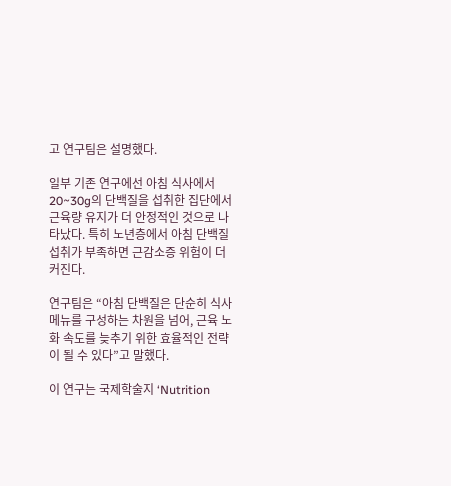고 연구팀은 설명했다.

일부 기존 연구에선 아침 식사에서 20~30g의 단백질을 섭취한 집단에서 근육량 유지가 더 안정적인 것으로 나타났다. 특히 노년층에서 아침 단백질 섭취가 부족하면 근감소증 위험이 더 커진다.

연구팀은 “아침 단백질은 단순히 식사 메뉴를 구성하는 차원을 넘어, 근육 노화 속도를 늦추기 위한 효율적인 전략이 될 수 있다”고 말했다.

이 연구는 국제학술지 ‘Nutrition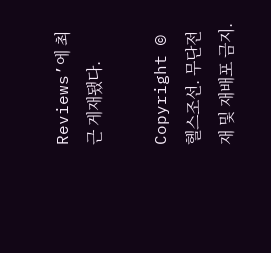Reviews’에 최근 게재됐다.

Copyright © 헬스조선. 무단전재 및 재배포 금지.